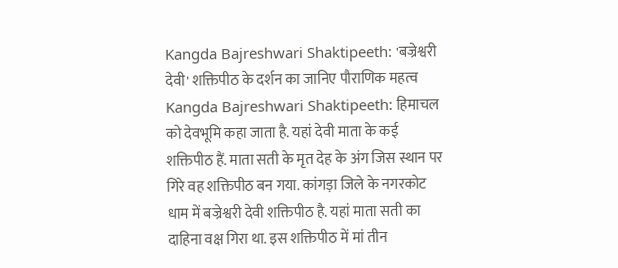Kangda Bajreshwari Shaktipeeth: 'बज्रेश्वरी देवी' शक्तिपीठ के दर्शन का जानिए पौराणिक महत्व
Kangda Bajreshwari Shaktipeeth: हिमाचल को देवभूमि कहा जाता है. यहां देवी माता के कई शक्तिपीठ हैं. माता सती के मृत देह के अंग जिस स्थान पर गिरे वह शक्तिपीठ बन गया. कांगड़ा जिले के नगरकोट धाम में बज्रेश्वरी देवी शक्तिपीठ है. यहां माता सती का दाहिना वक्ष गिरा था. इस शक्तिपीठ में मां तीन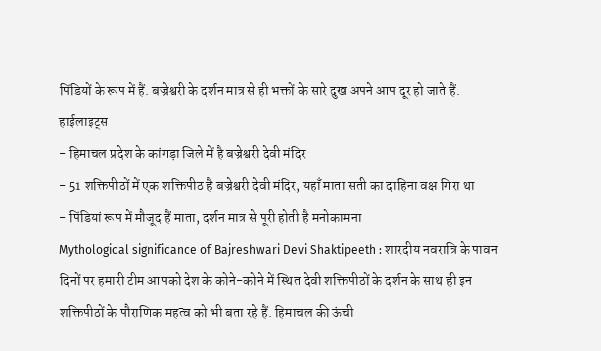पिंडियों के रूप में हैं. बज्रेश्वरी के दर्शन मात्र से ही भक्तों के सारे दुख अपने आप दूर हो जाते हैं.
हाईलाइट्स
- हिमाचल प्रदेश के कांगड़ा जिले में है बज्रेश्वरी देवी मंदिर
- 51 शक्तिपीठों में एक शक्तिपीठ है बज्रेश्वरी देवी मंदिर, यहाँ माता सती का दाहिना वक्ष गिरा था
- पिंडियां रूप में मौजूद हैं माता, दर्शन मात्र से पूरी होती है मनोकामना
Mythological significance of Bajreshwari Devi Shaktipeeth : शारदीय नवरात्रि के पावन दिनों पर हमारी टीम आपको देश के कोने-कोने में स्थित देवी शक्तिपीठों के दर्शन के साथ ही इन शक्तिपीठों के पौराणिक महत्व को भी बता रहे हैं. हिमाचल की ऊंची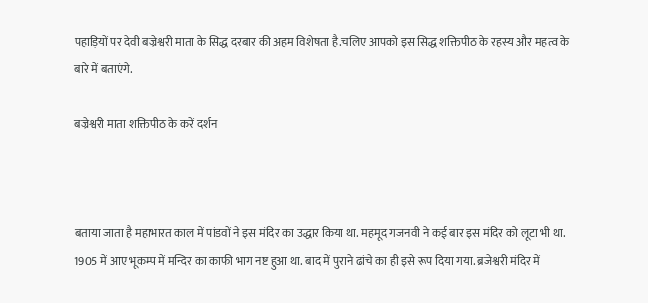पहाड़ियों पर देवी बज्रेश्वरी माता के सिद्ध दरबार की अहम विशेषता है.चलिए आपको इस सिद्ध शक्तिपीठ के रहस्य और महत्व के बारे में बताएंगे.

बज्रेश्वरी माता शक्तिपीठ के करें दर्शन



बताया जाता है महाभारत काल में पांडवों ने इस मंदिर का उद्धार किया था. महमूद गजनवी ने कई बार इस मंदिर को लूटा भी था. 1905 में आए भूकम्प में मन्दिर का काफी भाग नष्ट हुआ था. बाद में पुराने ढांचे का ही इसे रूप दिया गया. ब्रजेश्वरी मंदिर में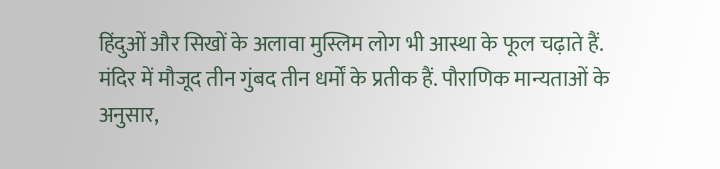हिंदुओं और सिखों के अलावा मुस्लिम लोग भी आस्था के फूल चढ़ाते हैं. मंदिर में मौजूद तीन गुंबद तीन धर्मों के प्रतीक हैं. पौराणिक मान्यताओं के अनुसार,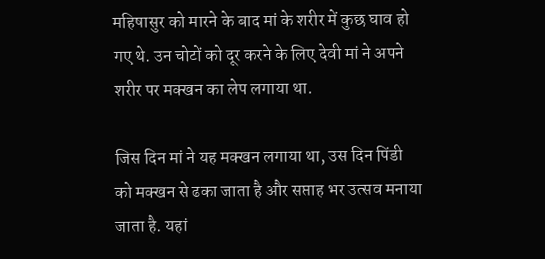महिषासुर को मारने के बाद मां के शरीर में कुछ घाव हो गए थे. उन चोटों को दूर करने के लिए देवी मां ने अपने शरीर पर मक्खन का लेप लगाया था.

जिस दिन मां ने यह मक्खन लगाया था, उस दिन पिंडी को मक्खन से ढका जाता है और सप्ताह भर उत्सव मनाया जाता है. यहां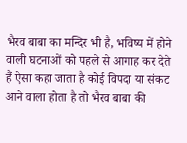भैरव बाबा का मन्दिर भी है, भविष्य में होने वाली घटनाओं को पहले से आगाह कर देते हैं ऐसा कहा जाता है कोई विपदा या संकट आने वाला होता है तो भैरव बाबा की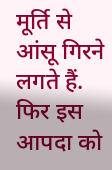मूर्ति से आंसू गिरने लगते हैं. फिर इस आपदा को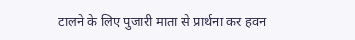टालने के लिए पुजारी माता से प्रार्थना कर हवन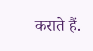कराते हैं.